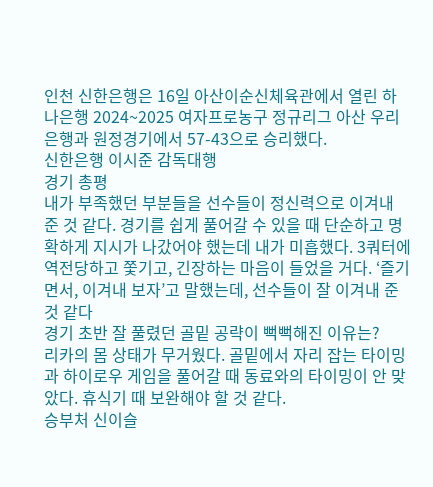인천 신한은행은 16일 아산이순신체육관에서 열린 하나은행 2024~2025 여자프로농구 정규리그 아산 우리은행과 원정경기에서 57-43으로 승리했다.
신한은행 이시준 감독대행
경기 총평
내가 부족했던 부분들을 선수들이 정신력으로 이겨내 준 것 같다. 경기를 쉽게 풀어갈 수 있을 때 단순하고 명확하게 지시가 나갔어야 했는데 내가 미흡했다. 3쿼터에 역전당하고 쫓기고, 긴장하는 마음이 들었을 거다. ‘즐기면서, 이겨내 보자’고 말했는데, 선수들이 잘 이겨내 준 것 같다
경기 초반 잘 풀렸던 골밑 공략이 뻑뻑해진 이유는?
리카의 몸 상태가 무거웠다. 골밑에서 자리 잡는 타이밍과 하이로우 게임을 풀어갈 때 동료와의 타이밍이 안 맞았다. 휴식기 때 보완해야 할 것 같다.
승부처 신이슬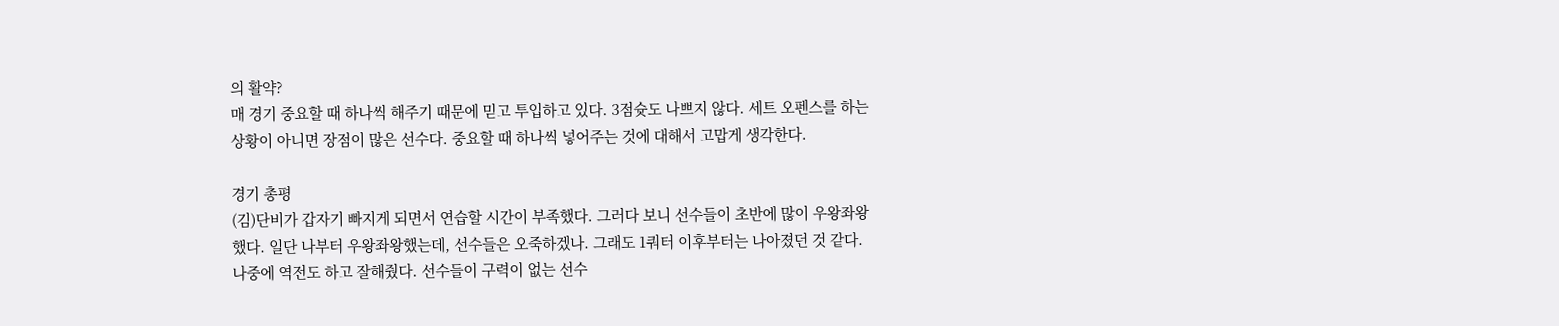의 활약?
매 경기 중요할 때 하나씩 해주기 때문에 믿고 투입하고 있다. 3점슛도 나쁘지 않다. 세트 오펜스를 하는 상황이 아니면 장점이 많은 선수다. 중요할 때 하나씩 넣어주는 것에 대해서 고맙게 생각한다.

경기 총평
(김)단비가 갑자기 빠지게 되면서 연습할 시간이 부족했다. 그러다 보니 선수들이 초반에 많이 우왕좌왕했다. 일단 나부터 우왕좌왕했는데, 선수들은 오죽하겠나. 그래도 1쿼터 이후부터는 나아졌던 것 같다. 나중에 역전도 하고 잘해줬다. 선수들이 구력이 없는 선수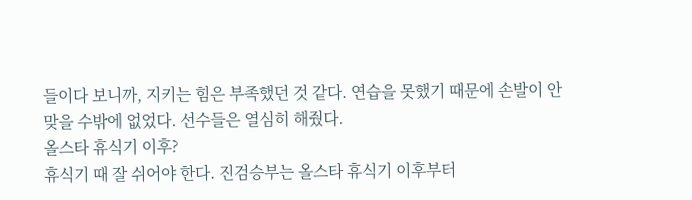들이다 보니까, 지키는 힘은 부족했던 것 같다. 연습을 못했기 때문에 손발이 안 맞을 수밖에 없었다. 선수들은 열심히 해줬다.
올스타 휴식기 이후?
휴식기 때 잘 쉬어야 한다. 진검승부는 올스타 휴식기 이후부터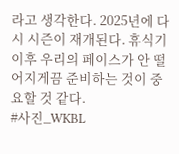라고 생각한다. 2025년에 다시 시즌이 재개된다. 휴식기 이후 우리의 페이스가 안 떨어지게끔 준비하는 것이 중요할 것 같다.
#사진_WKBL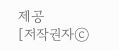제공
[저작권자ⓒ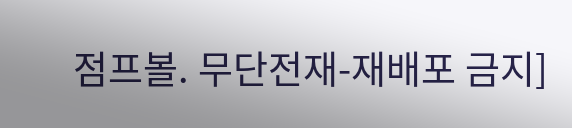점프볼. 무단전재-재배포 금지]